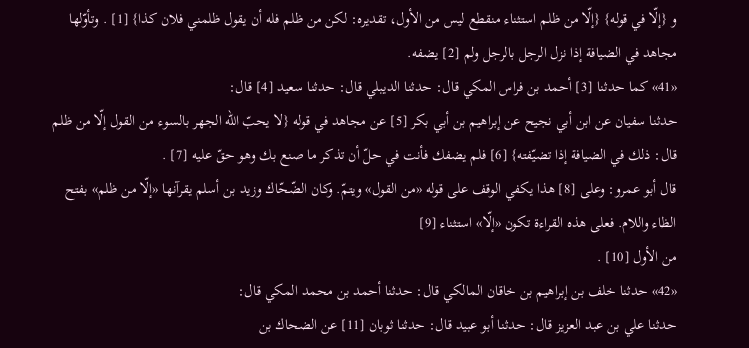و {إلّا في قوله} {إلّا من ظلم استثناء منقطع ليس من الأول، تقديره: لكن من ظلم فله أن يقول ظلمني فلان كذا} [1] . وتأوّلها مجاهد في الضيافة إذا نزل الرجل بالرجل ولم [2] يضفه.
«41» كما حدثنا [3] أحمد بن فراس المكي قال: حدثنا الديبلي قال: حدثنا سعيد [4] قال:
حدثنا سفيان عن ابن أبي نجيح عن إبراهيم بن أبي بكر [5] عن مجاهد في قوله {لا يحبّ الله الجهر بالسوء من القول إلّا من ظلم قال: ذلك في الضيافة إذا تضيّفته} [6] فلم يضفك فأنت في حلّ أن تذكر ما صنع بك وهو حقّ عليه [7] .
قال أبو عمرو: وعلى [8] هذا يكفي الوقف على قوله «من القول» ويتمّ. وكان الضّحّاك وزيد بن أسلم يقرآنها «إلّا من ظلم» بفتح الظاء واللام. فعلى هذه القراءة تكون «إلّا» استثناء [9]
من الأول [10] .
«42» حدثنا خلف بن إبراهيم بن خاقان المالكي قال: حدثنا أحمد بن محمد المكي قال:
حدثنا علي بن عبد العزيز قال: حدثنا أبو عبيد قال: حدثنا ثوبان [11] عن الضحاك بن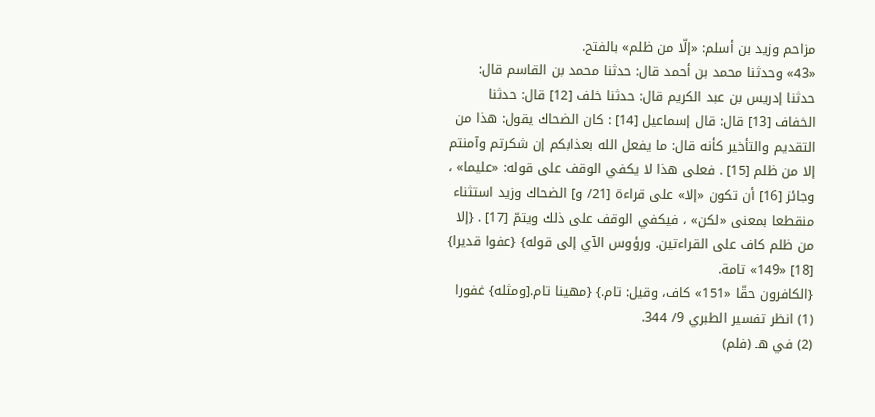مزاحم وزيد بن أسلم: «إلّا من ظلم» بالفتح.
«43» وحدثنا محمد بن أحمد قال: حدثنا محمد بن القاسم قال: حدثنا إدريس بن عبد الكريم قال: حدثنا خلف [12] قال: حدثنا الخفاف [13] قال: قال إسماعيل [14] : كان الضحاك يقول: هذا من التقديم والتأخير كأنه قال: ما يفعل الله بعذابكم إن شكرتم وآمنتم إلا من ظلم [15] . فعلى هذا لا يكفي الوقف على قوله: «عليما» ، وجائز [16] أن تكون «إلا» على قراءة [21/ و] الضحاك وزيد استثناء منقطعا بمعنى «لكن» ، فيكفي الوقف على ذلك ويتمّ [17] . {إلا من ظلم كاف على القراءتين. ورؤوس الآي إلى قوله} {عفوا قديرا} [18] «149» تامة.
{الكافرون حقّا «151» كاف، وقيل: تام.} {مهينا تام.[ومثله} غفورا
(1) انظر تفسير الطبري 9/ 344.
(2) في هـ (فلم)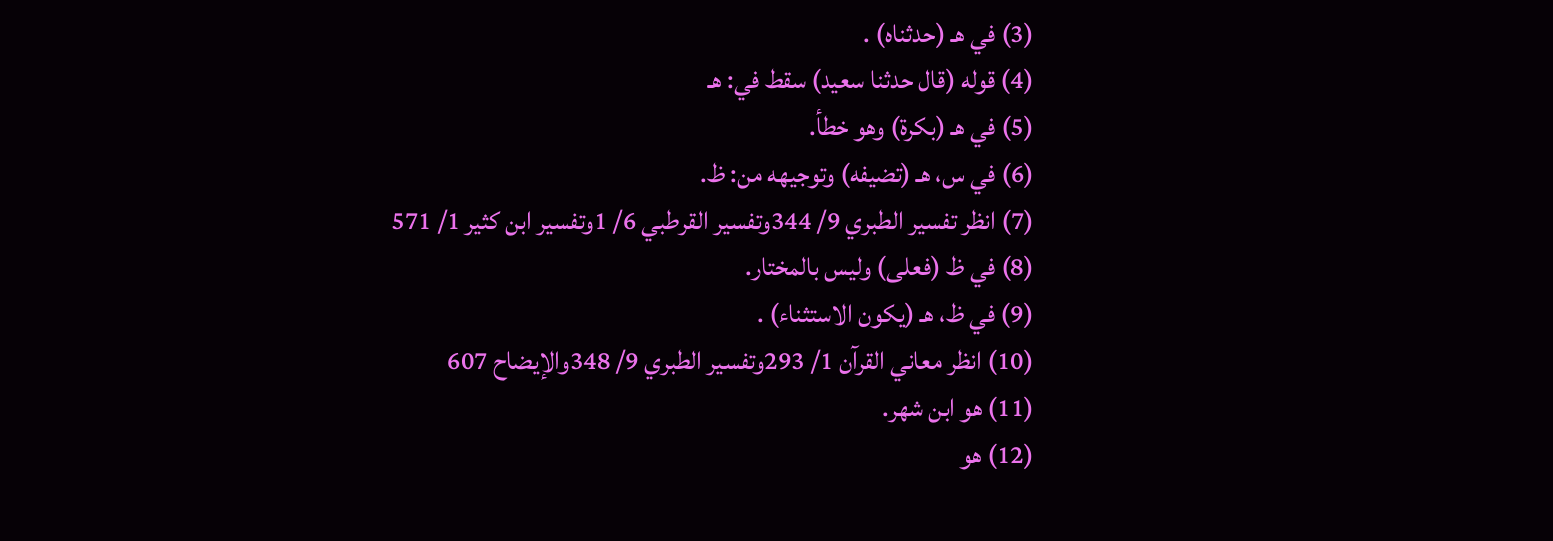(3) في هـ (حدثناه) .
(4) قوله (قال حدثنا سعيد) سقط في: هـ
(5) في هـ (بكرة) وهو خطأ.
(6) في س، هـ (تضيفه) وتوجيهه من: ظ.
(7) انظر تفسير الطبري 9/ 344وتفسير القرطبي 6/ 1وتفسير ابن كثير 1/ 571
(8) في ظ (فعلى) وليس بالمختار.
(9) في ظ، هـ (يكون الاستثناء) .
(10) انظر معاني القرآن 1/ 293وتفسير الطبري 9/ 348والإيضاح 607
(11) هو ابن شهر.
(12) هو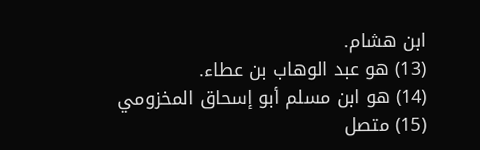ابن هشام.
(13) هو عبد الوهاب بن عطاء.
(14) هو ابن مسلم أبو إسحاق المخزومي
(15) متصل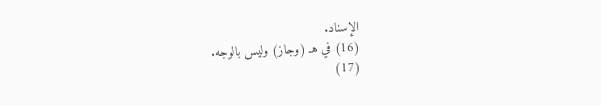الإسناد.
(16) في هـ (وجاز) وليس بالوجه.
(17)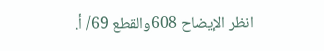انظر الإيضاح 608والقطع 69/ أ.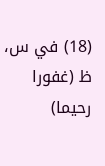(18) في س، ظ (غفورا رحيما)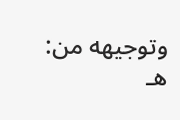وتوجيهه من: هـ